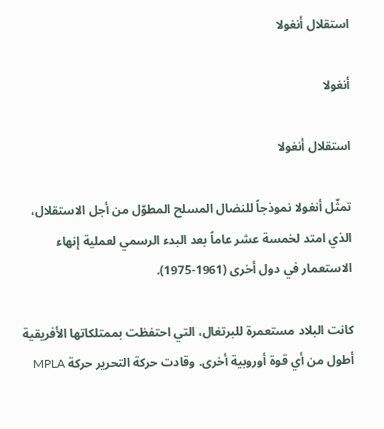استقلال أنغولا

أنغولا

استقلال أنغولا

تمثّل أنغولا نموذجاً للنضال المسلح المطوّل من أجل الاستقلال، الذي امتد لخمسة عشر عاماً بعد البدء الرسمي لعملية إنهاء الاستعمار في دول أخرى (1961-1975).

كانت البلاد مستعمرة للبرتغال، التي احتفظت بممتلكاتها الأفريقية أطول من أي قوة أوروبية أخرى. وقادت حركة التحرير حركة MPLA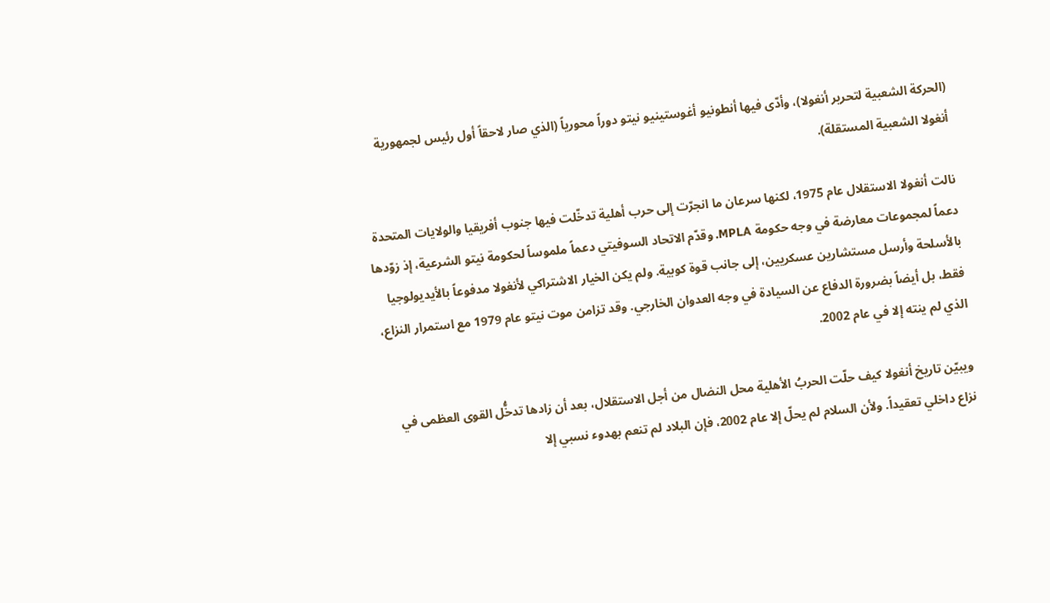(الحركة الشعبية لتحرير أنغولا)، وأدّى فيها أنطونيو أغوستينيو نيتو دوراً محورياً (الذي صار لاحقاً أول رئيس لجمهورية أنغولا الشعبية المستقلة).

نالت أنغولا الاستقلال عام 1975، لكنها سرعان ما انجرّت إلى حرب أهلية تدخّلت فيها جنوب أفريقيا والولايات المتحدة دعماً لمجموعات معارضة في وجه حكومة MPLA. وقدّم الاتحاد السوفيتي دعماً ملموساً لحكومة نيتو الشرعية، إذ زوّدها بالأسلحة وأرسل مستشارين عسكريين، إلى جانب قوة كوبية. ولم يكن الخيار الاشتراكي لأنغولا مدفوعاً بالأيديولوجيا فقط، بل أيضاً بضرورة الدفاع عن السيادة في وجه العدوان الخارجي. وقد تزامن موت نيتو عام 1979 مع استمرار النزاع، الذي لم ينته إلا في عام 2002.

ويبيّن تاريخ أنغولا كيف حلّت الحربُ الأهلية محل النضال من أجل الاستقلال، بعد أن زادها تدخُّل القوى العظمى في نزاع داخلي تعقيداً. ولأن السلام لم يحلّ إلا عام 2002، فإن البلاد لم تنعم بهدوء نسبي إلا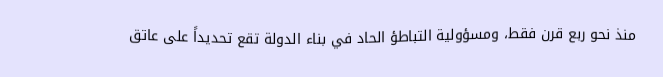منذ نحو ربع قرن فقط، ومسؤولية التباطؤ الحاد في بناء الدولة تقع تحديداً على عاتق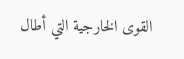القوى الخارجية التي أطال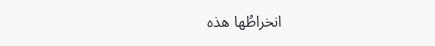انخراطُها هذه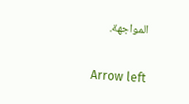المواجهة.

Arrow left